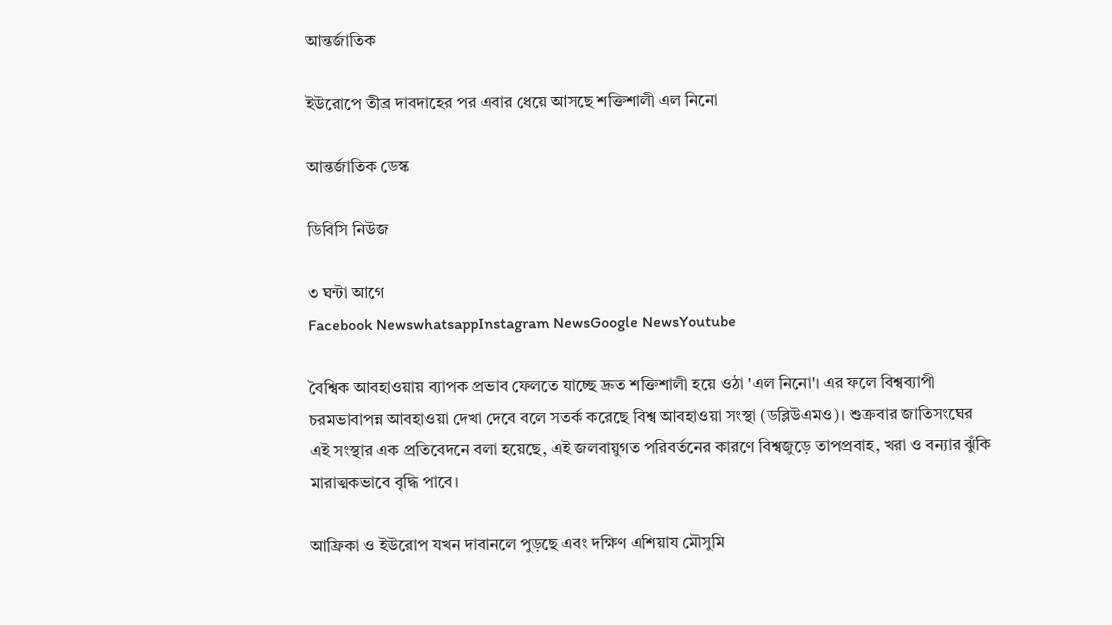আন্তর্জাতিক

ইউরোপে তীব্র দাবদাহের পর এবার ধেয়ে আসছে শক্তিশালী এল নিনো

আন্তর্জাতিক ডেস্ক

ডিবিসি নিউজ

৩ ঘন্টা আগে
Facebook NewswhatsappInstagram NewsGoogle NewsYoutube

বৈশ্বিক আবহাওয়ায় ব্যাপক প্রভাব ফেলতে যাচ্ছে দ্রুত শক্তিশালী হয়ে ওঠা 'এল নিনো'। এর ফলে বিশ্বব্যাপী চরমভাবাপন্ন আবহাওয়া দেখা দেবে বলে সতর্ক করেছে বিশ্ব আবহাওয়া সংস্থা (ডব্লিউএমও)। শুক্রবার জাতিসংঘের এই সংস্থার এক প্রতিবেদনে বলা হয়েছে, এই জলবায়ুগত পরিবর্তনের কারণে বিশ্বজুড়ে তাপপ্রবাহ, খরা ও বন্যার ঝুঁকি মারাত্মকভাবে বৃদ্ধি পাবে।

আফ্রিকা ও ইউরোপ যখন দাবানলে পুড়ছে এবং দক্ষিণ এশিয়ায মৌসুমি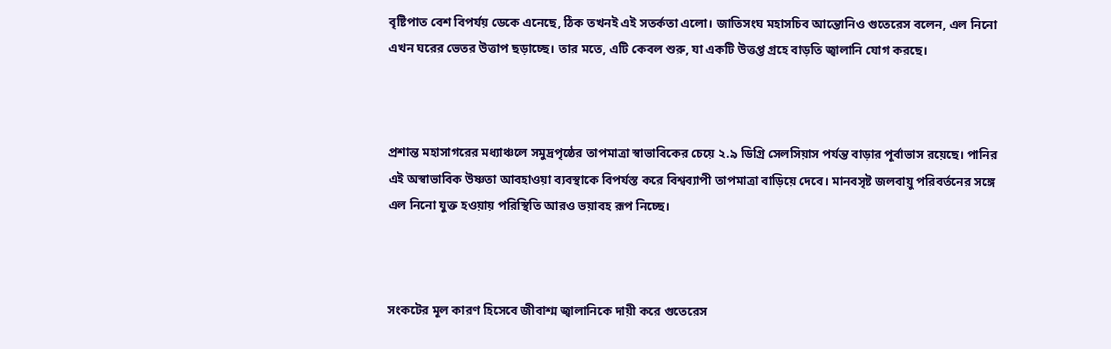বৃষ্টিপাত বেশ বিপর্যয় ডেকে এনেছে, ঠিক তখনই এই সতর্কতা এলো। জাতিসংঘ মহাসচিব আন্তোনিও গুতেরেস বলেন, এল নিনো এখন ঘরের ভেতর উত্তাপ ছড়াচ্ছে। তার মতে, এটি কেবল শুরু, যা একটি উত্তপ্ত গ্রহে বাড়তি জ্বালানি যোগ করছে।



প্রশান্ত মহাসাগরের মধ্যাঞ্চলে সমুদ্রপৃষ্ঠের তাপমাত্রা স্বাভাবিকের চেয়ে ২.৯ ডিগ্রি সেলসিয়াস পর্যন্ত বাড়ার পূর্বাভাস রয়েছে। পানির এই অস্বাভাবিক উষ্ণতা আবহাওয়া ব্যবস্থাকে বিপর্যস্ত করে বিশ্বব্যাপী তাপমাত্রা বাড়িয়ে দেবে। মানবসৃষ্ট জলবায়ু পরিবর্তনের সঙ্গে এল নিনো যুক্ত হওয়ায় পরিস্থিতি আরও ভয়াবহ রূপ নিচ্ছে।



সংকটের মূল কারণ হিসেবে জীবাশ্ম জ্বালানিকে দায়ী করে গুতেরেস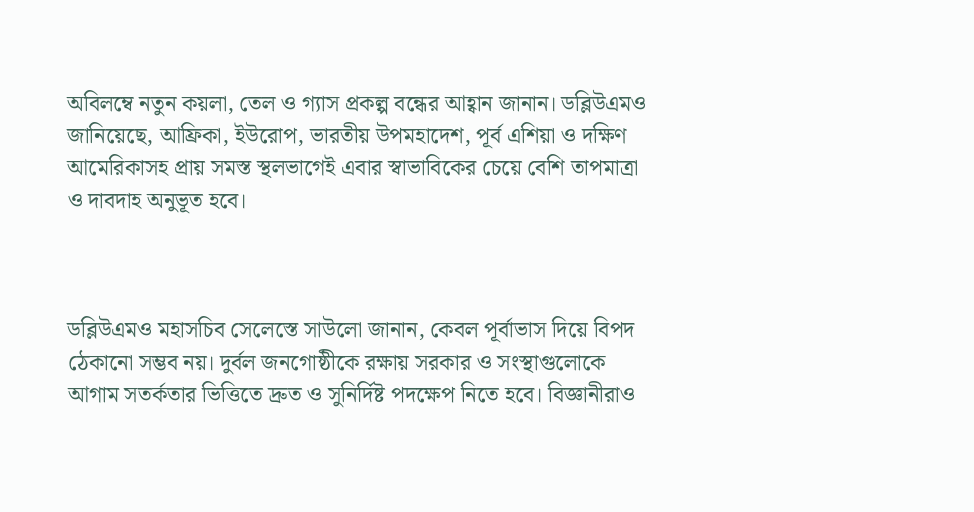অবিলম্বে নতুন কয়লা, তেল ও গ্যাস প্রকল্প বন্ধের আহ্বান জানান। ডব্লিউএমও জানিয়েছে, আফ্রিকা, ইউরোপ, ভারতীয় উপমহাদেশ, পূর্ব এশিয়া ও দক্ষিণ আমেরিকাসহ প্রায় সমস্ত স্থলভাগেই এবার স্বাভাবিকের চেয়ে বেশি তাপমাত্রা ও দাবদাহ অনুভূত হবে।



ডব্লিউএমও মহাসচিব সেলেস্তে সাউলো জানান, কেবল পূর্বাভাস দিয়ে বিপদ ঠেকানো সম্ভব নয়। দুর্বল জনগোষ্ঠীকে রক্ষায় সরকার ও সংস্থাগুলোকে আগাম সতর্কতার ভিত্তিতে দ্রুত ও সুনির্দিষ্ট পদক্ষেপ নিতে হবে। বিজ্ঞানীরাও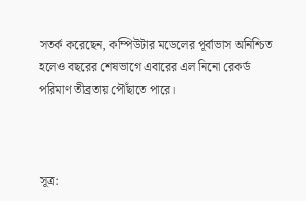সতর্ক করেছেন, কম্পিউটার মডেলের পূর্বাভাস অনিশ্চিত হলেও বছরের শেষভাগে এবারের এল নিনো রেকর্ড পরিমাণ তীব্রতায় পৌঁছাতে পারে।



সূত্র: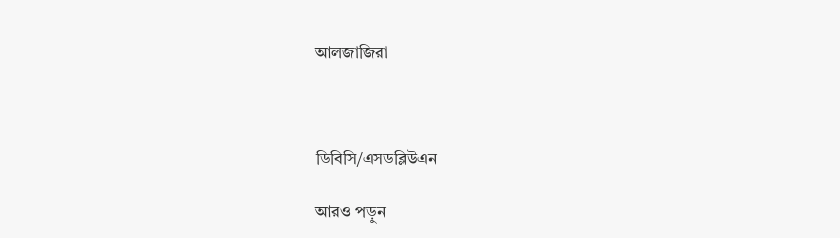আলজাজিরা



ডিবিসি/এসডব্লিউএন

আরও পড়ুন